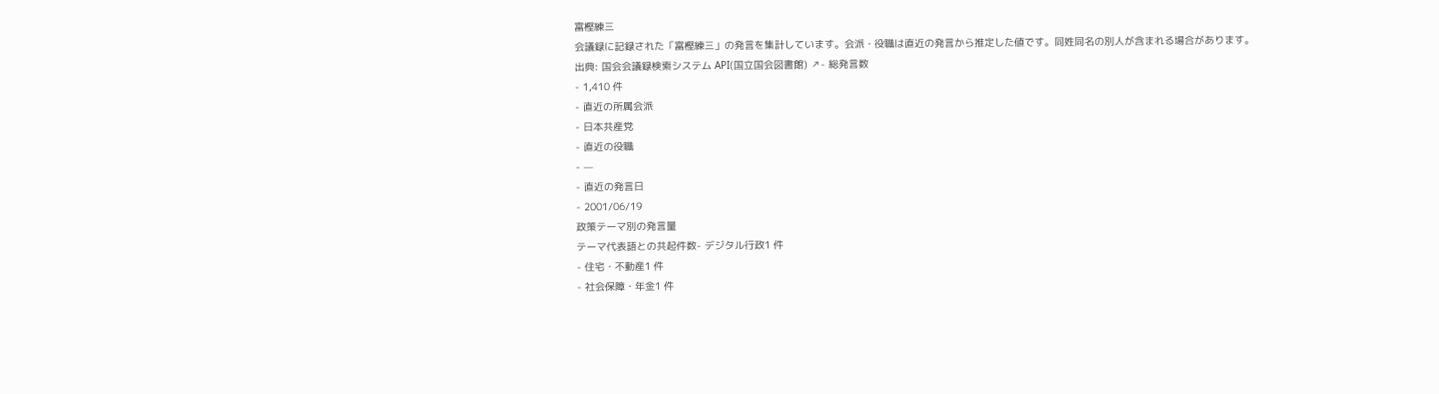富樫練三
会議録に記録された「富樫練三」の発言を集計しています。会派・役職は直近の発言から推定した値です。同姓同名の別人が含まれる場合があります。
出典: 国会会議録検索システム API(国立国会図書館) ↗- 総発言数
- 1,410 件
- 直近の所属会派
- 日本共産党
- 直近の役職
- —
- 直近の発言日
- 2001/06/19
政策テーマ別の発言量
テーマ代表語との共起件数- デジタル行政1 件
- 住宅・不動産1 件
- 社会保障・年金1 件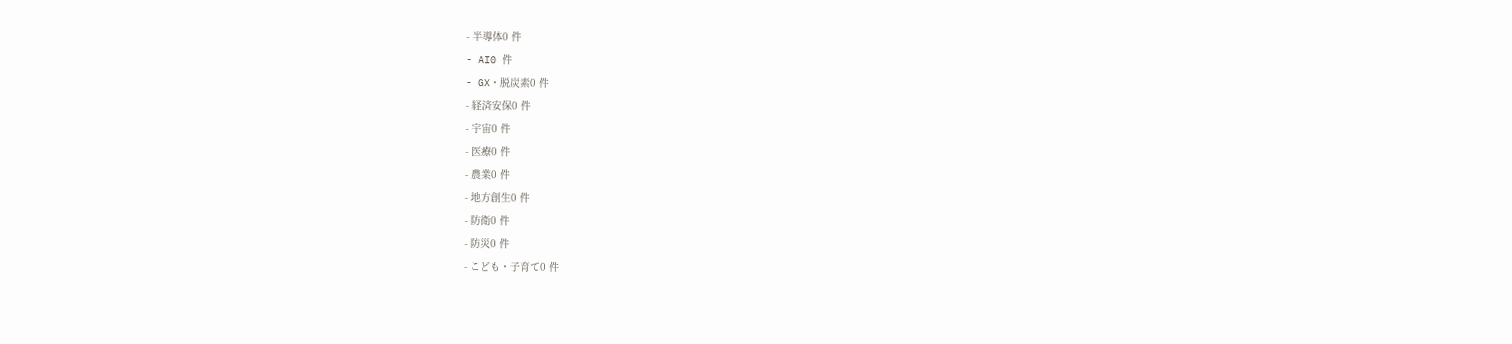- 半導体0 件
- AI0 件
- GX・脱炭素0 件
- 経済安保0 件
- 宇宙0 件
- 医療0 件
- 農業0 件
- 地方創生0 件
- 防衛0 件
- 防災0 件
- こども・子育て0 件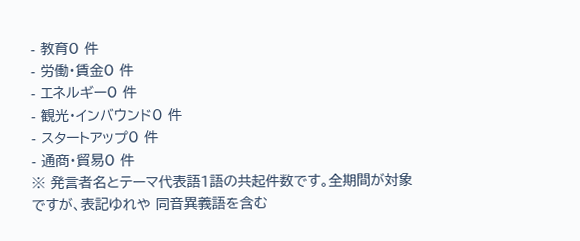- 教育0 件
- 労働・賃金0 件
- エネルギー0 件
- 観光・インバウンド0 件
- スタートアップ0 件
- 通商・貿易0 件
※ 発言者名とテーマ代表語1語の共起件数です。全期間が対象ですが、表記ゆれや 同音異義語を含む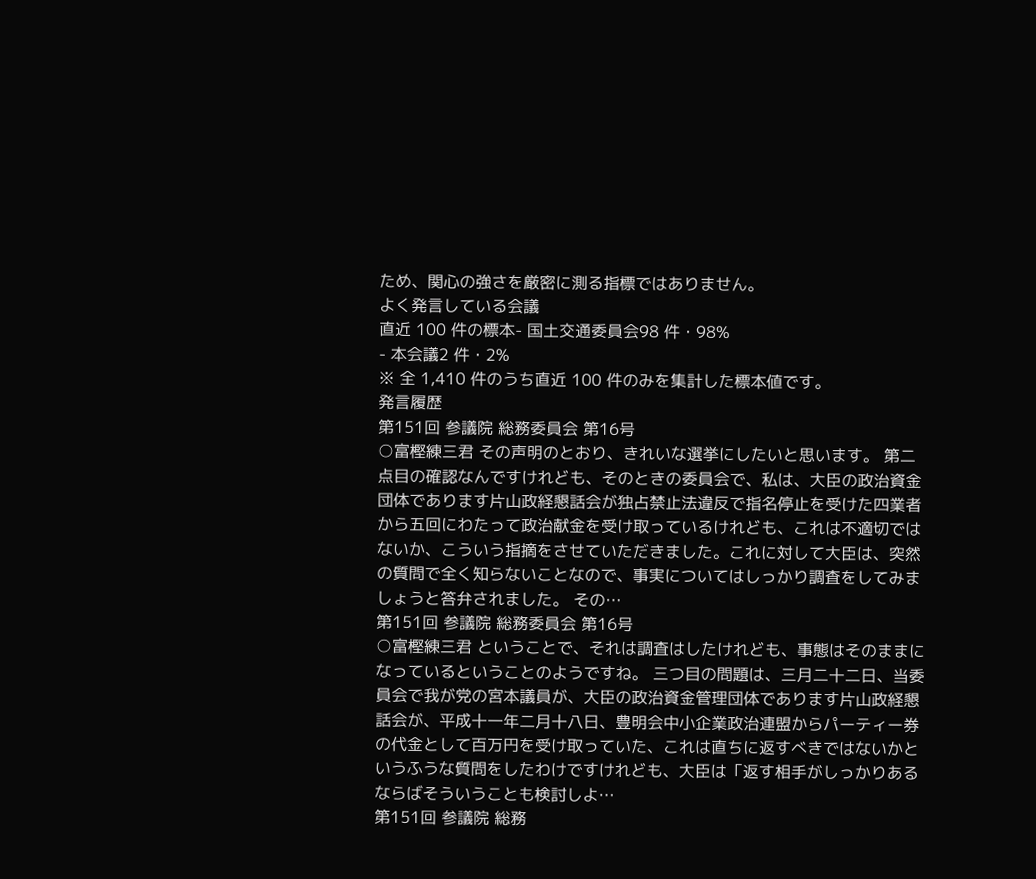ため、関心の強さを厳密に測る指標ではありません。
よく発言している会議
直近 100 件の標本- 国土交通委員会98 件・98%
- 本会議2 件・2%
※ 全 1,410 件のうち直近 100 件のみを集計した標本値です。
発言履歴
第151回 参議院 総務委員会 第16号
○富樫練三君 その声明のとおり、きれいな選挙にしたいと思います。 第二点目の確認なんですけれども、そのときの委員会で、私は、大臣の政治資金団体であります片山政経懇話会が独占禁止法違反で指名停止を受けた四業者から五回にわたって政治献金を受け取っているけれども、これは不適切ではないか、こういう指摘をさせていただきました。これに対して大臣は、突然の質問で全く知らないことなので、事実についてはしっかり調査をしてみましょうと答弁されました。 その…
第151回 参議院 総務委員会 第16号
○富樫練三君 ということで、それは調査はしたけれども、事態はそのままになっているということのようですね。 三つ目の問題は、三月二十二日、当委員会で我が党の宮本議員が、大臣の政治資金管理団体であります片山政経懇話会が、平成十一年二月十八日、豊明会中小企業政治連盟からパーティー券の代金として百万円を受け取っていた、これは直ちに返すべきではないかというふうな質問をしたわけですけれども、大臣は「返す相手がしっかりあるならばそういうことも検討しよ…
第151回 参議院 総務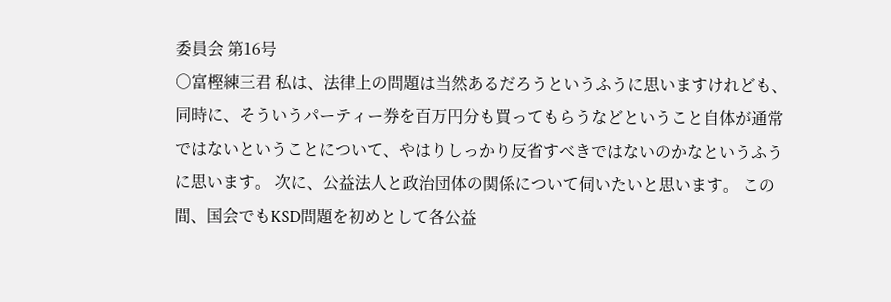委員会 第16号
○富樫練三君 私は、法律上の問題は当然あるだろうというふうに思いますけれども、同時に、そういうパーティー券を百万円分も買ってもらうなどということ自体が通常ではないということについて、やはりしっかり反省すべきではないのかなというふうに思います。 次に、公益法人と政治団体の関係について伺いたいと思います。 この間、国会でもKSD問題を初めとして各公益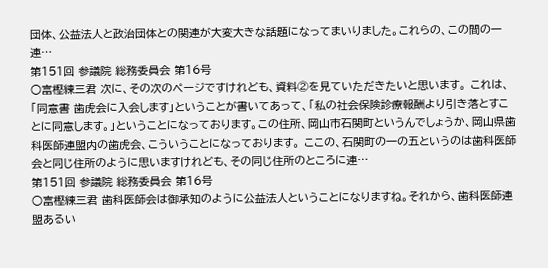団体、公益法人と政治団体との関連が大変大きな話題になってまいりました。これらの、この間の一連…
第151回 参議院 総務委員会 第16号
○富樫練三君 次に、その次のページですけれども、資料②を見ていただきたいと思います。 これは、「同意書 歯虎会に入会します」ということが書いてあって、「私の社会保険診療報酬より引き落とすことに同意します。」ということになっております。この住所、岡山市石関町というんでしょうか、岡山県歯科医師連盟内の歯虎会、こういうことになっております。 ここの、石関町の一の五というのは歯科医師会と同じ住所のように思いますけれども、その同じ住所のところに連…
第151回 参議院 総務委員会 第16号
○富樫練三君 歯科医師会は御承知のように公益法人ということになりますね。それから、歯科医師連盟あるい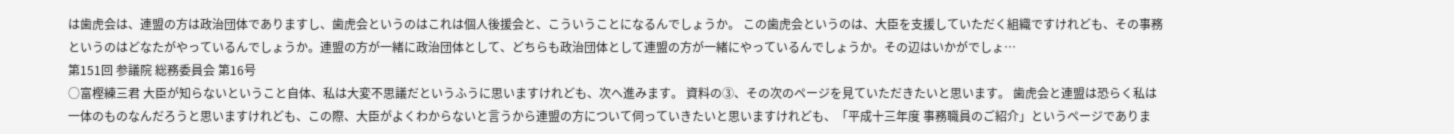は歯虎会は、連盟の方は政治団体でありますし、歯虎会というのはこれは個人後援会と、こういうことになるんでしょうか。 この歯虎会というのは、大臣を支援していただく組織ですけれども、その事務というのはどなたがやっているんでしょうか。連盟の方が一緒に政治団体として、どちらも政治団体として連盟の方が一緒にやっているんでしょうか。その辺はいかがでしょ…
第151回 参議院 総務委員会 第16号
○富樫練三君 大臣が知らないということ自体、私は大変不思議だというふうに思いますけれども、次へ進みます。 資料の③、その次のページを見ていただきたいと思います。 歯虎会と連盟は恐らく私は一体のものなんだろうと思いますけれども、この際、大臣がよくわからないと言うから連盟の方について伺っていきたいと思いますけれども、「平成十三年度 事務職員のご紹介」というページでありま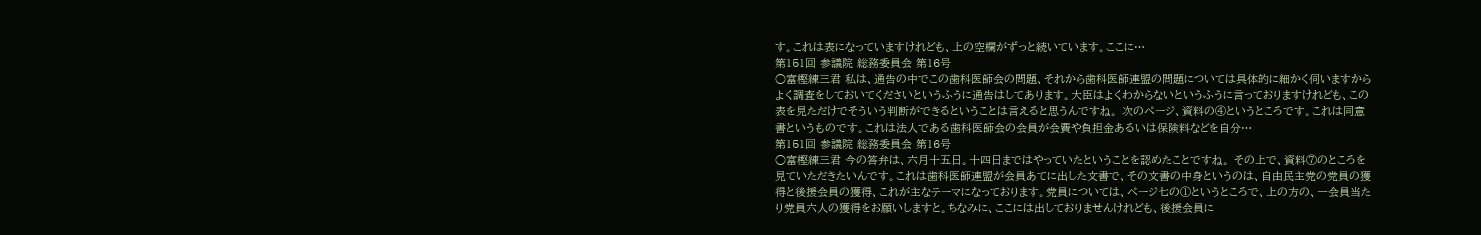す。これは表になっていますけれども、上の空欄がずっと続いています。ここに…
第151回 参議院 総務委員会 第16号
○富樫練三君 私は、通告の中でこの歯科医師会の問題、それから歯科医師連盟の問題については具体的に細かく伺いますからよく調査をしておいてくださいというふうに通告はしてあります。大臣はよくわからないというふうに言っておりますけれども、この表を見ただけでそういう判断ができるということは言えると思うんですね。 次のページ、資料の④というところです。これは同意書というものです。これは法人である歯科医師会の会員が会費や負担金あるいは保険料などを自分…
第151回 参議院 総務委員会 第16号
○富樫練三君 今の答弁は、六月十五日。十四日まではやっていたということを認めたことですね。 その上で、資料⑦のところを見ていただきたいんです。これは歯科医師連盟が会員あてに出した文書で、その文書の中身というのは、自由民主党の党員の獲得と後援会員の獲得、これが主なテーマになっております。党員については、ページ七の①というところで、上の方の、一会員当たり党員六人の獲得をお願いしますと。ちなみに、ここには出しておりませんけれども、後援会員に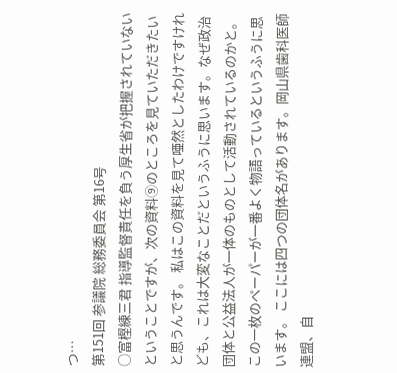つ…
第151回 参議院 総務委員会 第16号
○富樫練三君 指導監督責任を負う厚生省が把握されていないということですが、次の資料⑨のところを見ていただきたいと思うんです。 私はこの資料を見て唖然としたわけですけれども、これは大変なことだというふうに思います。なぜ政治団体と公益法人が一体のものとして活動されているのかと。この一枚のペーパーが一番よく物語っているというふうに思います。 ここには四つの団体名があります。岡山県歯科医師連盟、自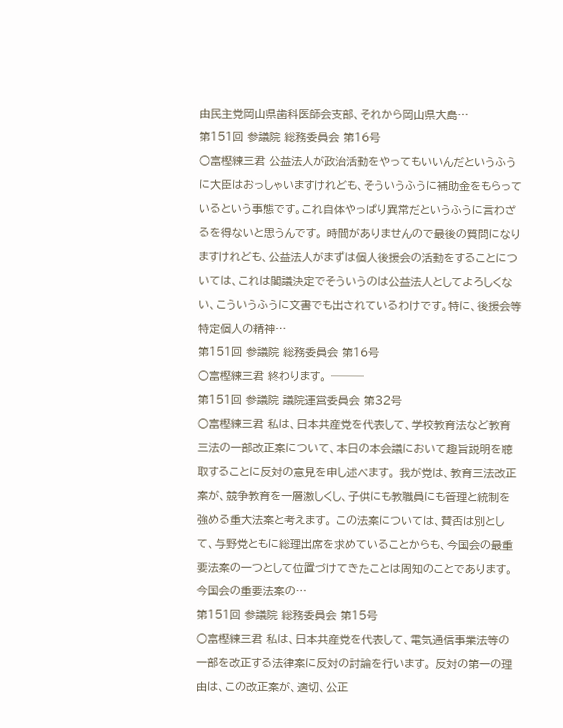由民主党岡山県歯科医師会支部、それから岡山県大島…
第151回 参議院 総務委員会 第16号
○富樫練三君 公益法人が政治活動をやってもいいんだというふうに大臣はおっしゃいますけれども、そういうふうに補助金をもらっているという事態です。これ自体やっぱり異常だというふうに言わざるを得ないと思うんです。 時間がありませんので最後の質問になりますけれども、公益法人がまずは個人後援会の活動をすることについては、これは閣議決定でそういうのは公益法人としてよろしくない、こういうふうに文書でも出されているわけです。特に、後援会等特定個人の精神…
第151回 参議院 総務委員会 第16号
○富樫練三君 終わります。 ───
第151回 参議院 議院運営委員会 第32号
○富樫練三君 私は、日本共産党を代表して、学校教育法など教育三法の一部改正案について、本日の本会議において趣旨説明を聴取することに反対の意見を申し述べます。 我が党は、教育三法改正案が、競争教育を一層激しくし、子供にも教職員にも管理と統制を強める重大法案と考えます。 この法案については、賛否は別として、与野党ともに総理出席を求めていることからも、今国会の最重要法案の一つとして位置づけてきたことは周知のことであります。 今国会の重要法案の…
第151回 参議院 総務委員会 第15号
○富樫練三君 私は、日本共産党を代表して、電気通信事業法等の一部を改正する法律案に反対の討論を行います。 反対の第一の理由は、この改正案が、適切、公正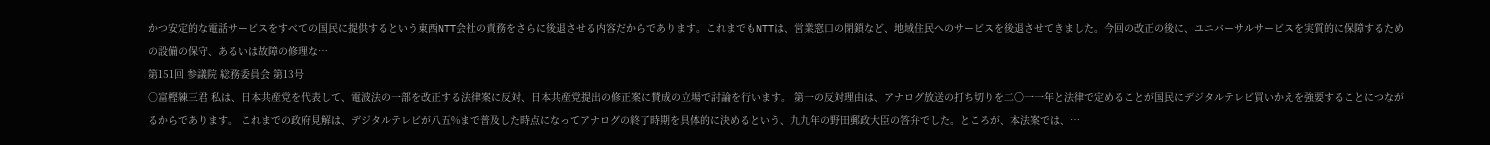かつ安定的な電話サービスをすべての国民に提供するという東西NTT会社の責務をさらに後退させる内容だからであります。これまでもNTTは、営業窓口の閉鎖など、地域住民へのサービスを後退させてきました。今回の改正の後に、ユニバーサルサービスを実質的に保障するための設備の保守、あるいは故障の修理な…
第151回 参議院 総務委員会 第13号
○富樫練三君 私は、日本共産党を代表して、電波法の一部を改正する法律案に反対、日本共産党提出の修正案に賛成の立場で討論を行います。 第一の反対理由は、アナログ放送の打ち切りを二〇一一年と法律で定めることが国民にデジタルテレビ買いかえを強要することにつながるからであります。 これまでの政府見解は、デジタルテレビが八五%まで普及した時点になってアナログの終了時期を具体的に決めるという、九九年の野田郵政大臣の答弁でした。ところが、本法案では、…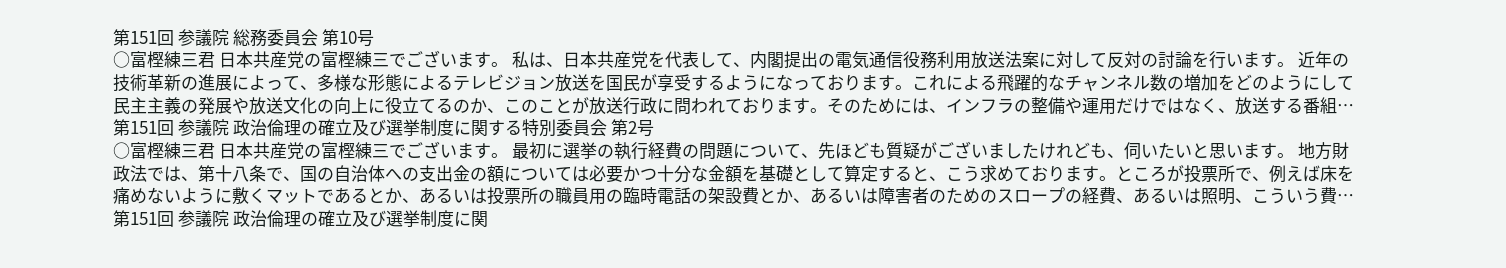第151回 参議院 総務委員会 第10号
○富樫練三君 日本共産党の富樫練三でございます。 私は、日本共産党を代表して、内閣提出の電気通信役務利用放送法案に対して反対の討論を行います。 近年の技術革新の進展によって、多様な形態によるテレビジョン放送を国民が享受するようになっております。これによる飛躍的なチャンネル数の増加をどのようにして民主主義の発展や放送文化の向上に役立てるのか、このことが放送行政に問われております。そのためには、インフラの整備や運用だけではなく、放送する番組…
第151回 参議院 政治倫理の確立及び選挙制度に関する特別委員会 第2号
○富樫練三君 日本共産党の富樫練三でございます。 最初に選挙の執行経費の問題について、先ほども質疑がございましたけれども、伺いたいと思います。 地方財政法では、第十八条で、国の自治体への支出金の額については必要かつ十分な金額を基礎として算定すると、こう求めております。ところが投票所で、例えば床を痛めないように敷くマットであるとか、あるいは投票所の職員用の臨時電話の架設費とか、あるいは障害者のためのスロープの経費、あるいは照明、こういう費…
第151回 参議院 政治倫理の確立及び選挙制度に関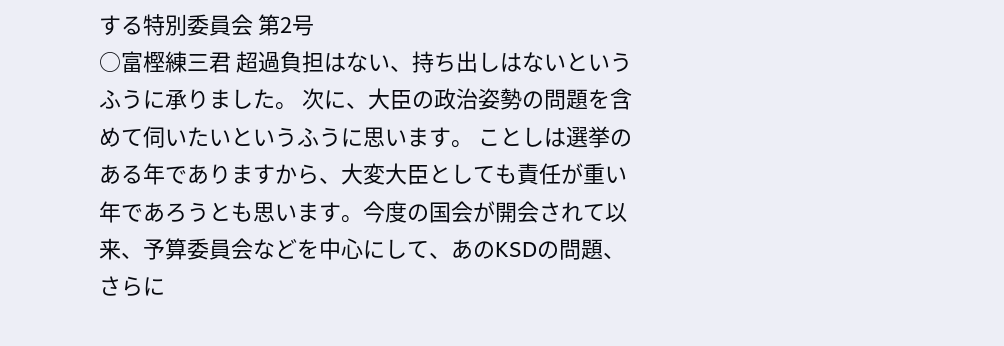する特別委員会 第2号
○富樫練三君 超過負担はない、持ち出しはないというふうに承りました。 次に、大臣の政治姿勢の問題を含めて伺いたいというふうに思います。 ことしは選挙のある年でありますから、大変大臣としても責任が重い年であろうとも思います。今度の国会が開会されて以来、予算委員会などを中心にして、あのKSDの問題、さらに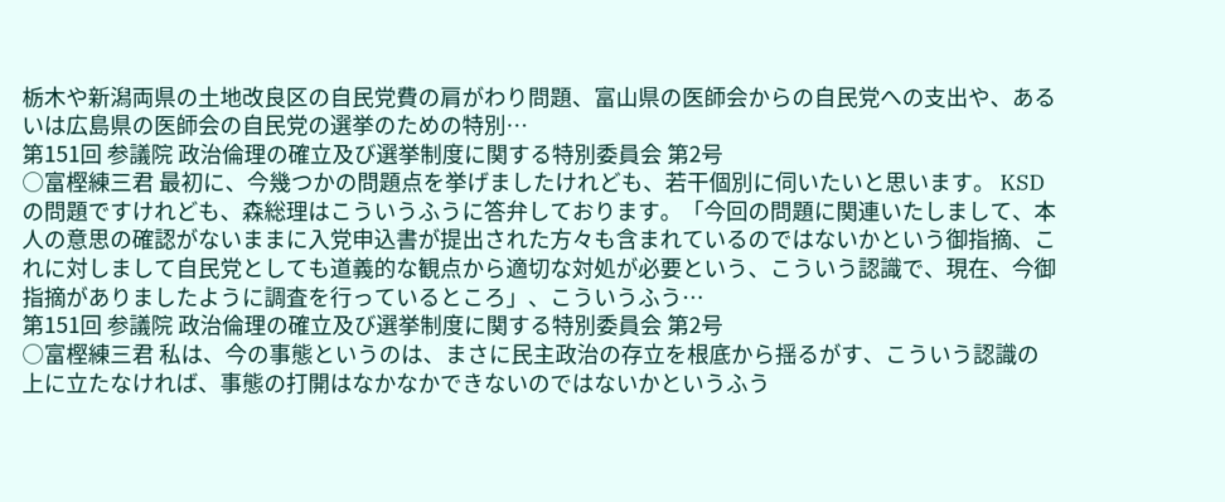栃木や新潟両県の土地改良区の自民党費の肩がわり問題、富山県の医師会からの自民党への支出や、あるいは広島県の医師会の自民党の選挙のための特別…
第151回 参議院 政治倫理の確立及び選挙制度に関する特別委員会 第2号
○富樫練三君 最初に、今幾つかの問題点を挙げましたけれども、若干個別に伺いたいと思います。 KSDの問題ですけれども、森総理はこういうふうに答弁しております。「今回の問題に関連いたしまして、本人の意思の確認がないままに入党申込書が提出された方々も含まれているのではないかという御指摘、これに対しまして自民党としても道義的な観点から適切な対処が必要という、こういう認識で、現在、今御指摘がありましたように調査を行っているところ」、こういうふう…
第151回 参議院 政治倫理の確立及び選挙制度に関する特別委員会 第2号
○富樫練三君 私は、今の事態というのは、まさに民主政治の存立を根底から揺るがす、こういう認識の上に立たなければ、事態の打開はなかなかできないのではないかというふう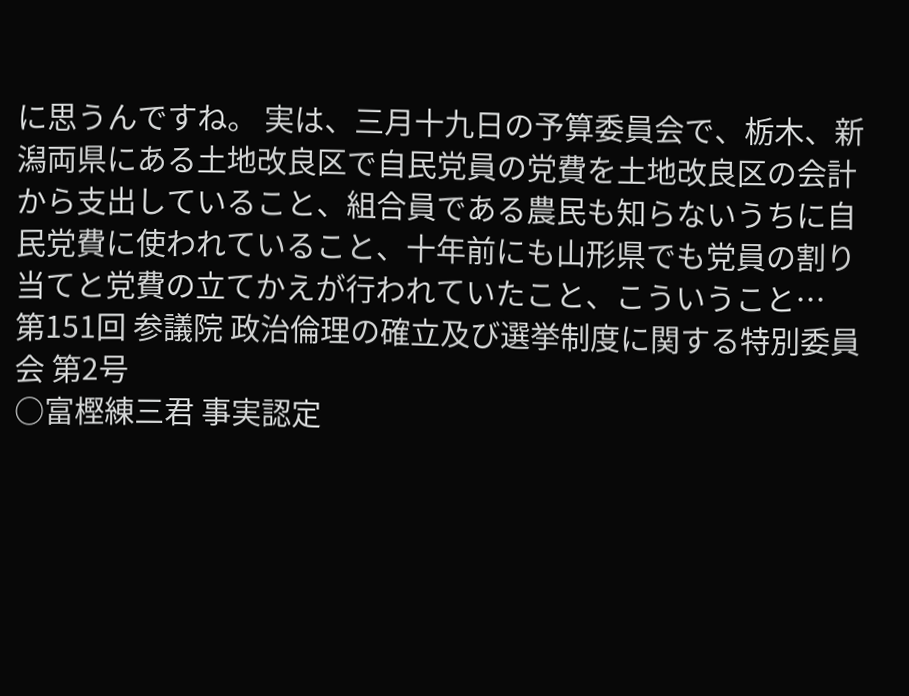に思うんですね。 実は、三月十九日の予算委員会で、栃木、新潟両県にある土地改良区で自民党員の党費を土地改良区の会計から支出していること、組合員である農民も知らないうちに自民党費に使われていること、十年前にも山形県でも党員の割り当てと党費の立てかえが行われていたこと、こういうこと…
第151回 参議院 政治倫理の確立及び選挙制度に関する特別委員会 第2号
○富樫練三君 事実認定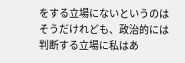をする立場にないというのはそうだけれども、政治的には判断する立場に私はあ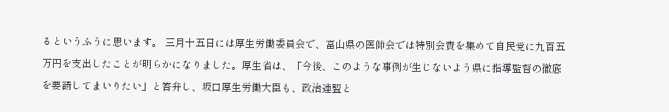るというふうに思います。 三月十五日には厚生労働委員会で、富山県の医師会では特別会費を集めて自民党に九百五万円を支出したことが明らかになりました。厚生省は、「今後、このような事例が生じないよう県に指導監督の徹底を要請してまいりたい」と答弁し、坂口厚生労働大臣も、政治連盟と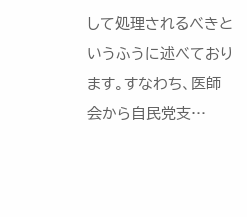して処理されるべきというふうに述べております。すなわち、医師会から自民党支…